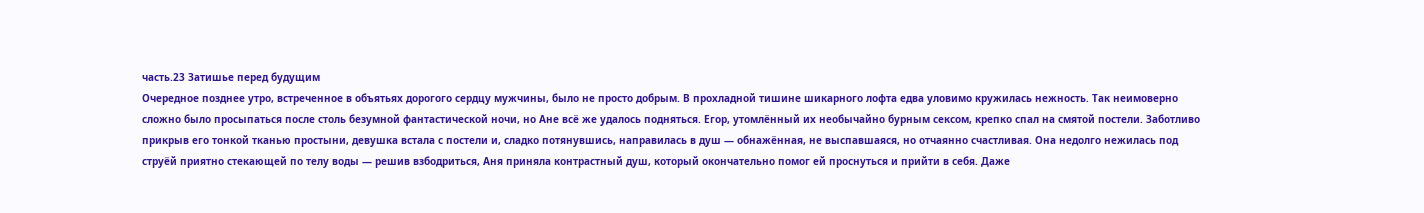часть.23 Затишье перед будущим
Очередное позднее утро, встреченное в объятьях дорогого сердцу мужчины, было не просто добрым. В прохладной тишине шикарного лофта едва уловимо кружилась нежность. Так неимоверно сложно было просыпаться после столь безумной фантастической ночи, но Ане всё же удалось подняться. Егор, утомлённый их необычайно бурным сексом, крепко спал на смятой постели. Заботливо прикрыв его тонкой тканью простыни, девушка встала с постели и, сладко потянувшись, направилась в душ — обнажённая, не выспавшаяся, но отчаянно счастливая. Она недолго нежилась под струёй приятно стекающей по телу воды — решив взбодриться, Аня приняла контрастный душ, который окончательно помог ей проснуться и прийти в себя. Даже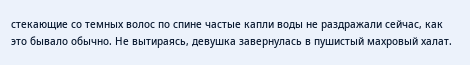стекающие со темных волос по спине частые капли воды не раздражали сейчас, как это бывало обычно. Не вытираясь, девушка завернулась в пушистый махровый халат.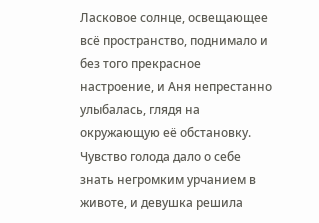Ласковое солнце, освещающее всё пространство, поднимало и без того прекрасное настроение, и Аня непрестанно улыбалась, глядя на окружающую её обстановку. Чувство голода дало о себе знать негромким урчанием в животе, и девушка решила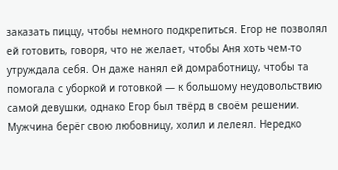заказать пиццу, чтобы немного подкрепиться. Егор не позволял ей готовить, говоря, что не желает, чтобы Аня хоть чем-то утруждала себя. Он даже нанял ей домработницу, чтобы та помогала с уборкой и готовкой — к большому неудовольствию самой девушки, однако Егор был твёрд в своём решении. Мужчина берёг свою любовницу, холил и лелеял. Нередко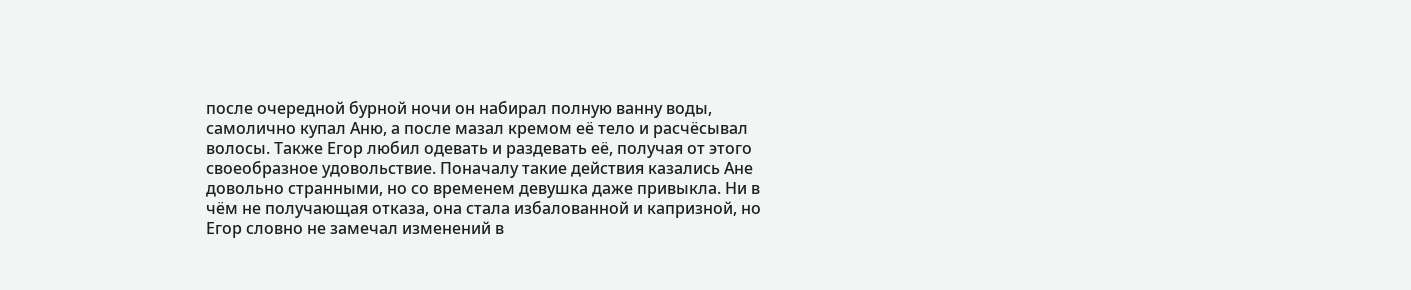после очередной бурной ночи он набирал полную ванну воды, самолично купал Аню, а после мазал кремом её тело и расчёсывал волосы. Также Егор любил одевать и раздевать её, получая от этого своеобразное удовольствие. Поначалу такие действия казались Ане довольно странными, но со временем девушка даже привыкла. Ни в чём не получающая отказа, она стала избалованной и капризной, но Егор словно не замечал изменений в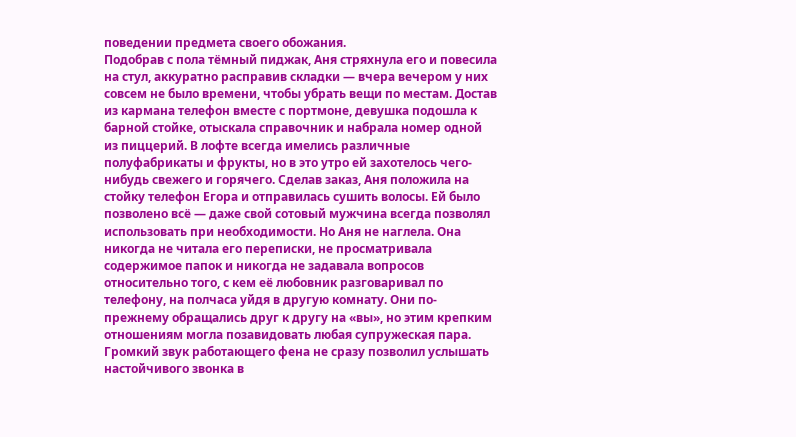поведении предмета своего обожания.
Подобрав с пола тёмный пиджак, Аня стряхнула его и повесила на стул, аккуратно расправив складки — вчера вечером у них совсем не было времени, чтобы убрать вещи по местам. Достав из кармана телефон вместе с портмоне, девушка подошла к барной стойке, отыскала справочник и набрала номер одной из пиццерий. В лофте всегда имелись различные полуфабрикаты и фрукты, но в это утро ей захотелось чего-нибудь свежего и горячего. Сделав заказ, Аня положила на стойку телефон Егора и отправилась сушить волосы. Ей было позволено всё — даже свой сотовый мужчина всегда позволял использовать при необходимости. Но Аня не наглела. Она никогда не читала его переписки, не просматривала содержимое папок и никогда не задавала вопросов относительно того, с кем её любовник разговаривал по телефону, на полчаса уйдя в другую комнату. Они по-прежнему обращались друг к другу на «вы», но этим крепким отношениям могла позавидовать любая супружеская пара. Громкий звук работающего фена не сразу позволил услышать настойчивого звонка в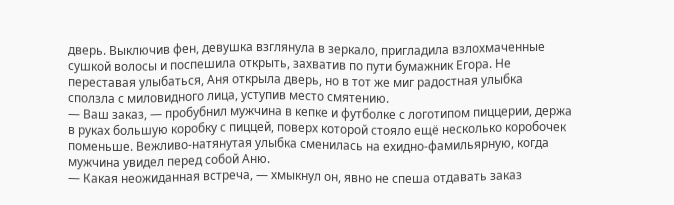дверь. Выключив фен, девушка взглянула в зеркало, пригладила взлохмаченные сушкой волосы и поспешила открыть, захватив по пути бумажник Егора. Не переставая улыбаться, Аня открыла дверь, но в тот же миг радостная улыбка сползла с миловидного лица, уступив место смятению.
— Ваш заказ, — пробубнил мужчина в кепке и футболке с логотипом пиццерии, держа в руках большую коробку с пиццей, поверх которой стояло ещё несколько коробочек поменьше. Вежливо-натянутая улыбка сменилась на ехидно-фамильярную, когда мужчина увидел перед собой Аню.
— Какая неожиданная встреча, — хмыкнул он, явно не спеша отдавать заказ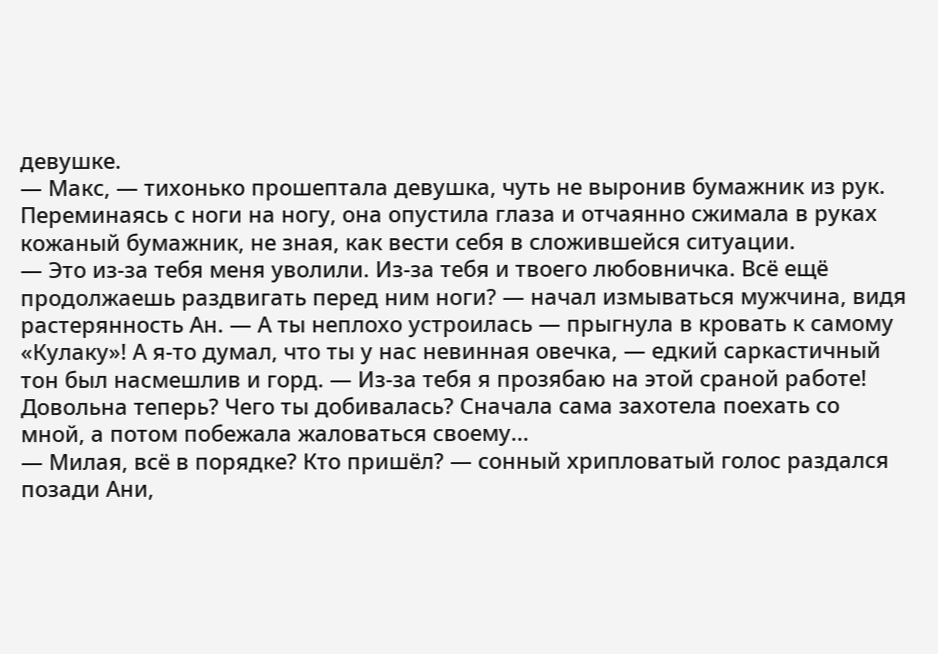девушке.
— Макс, — тихонько прошептала девушка, чуть не выронив бумажник из рук. Переминаясь с ноги на ногу, она опустила глаза и отчаянно сжимала в руках кожаный бумажник, не зная, как вести себя в сложившейся ситуации.
— Это из-за тебя меня уволили. Из-за тебя и твоего любовничка. Всё ещё продолжаешь раздвигать перед ним ноги? — начал измываться мужчина, видя растерянность Ан. — А ты неплохо устроилась — прыгнула в кровать к самому «Кулаку»! А я-то думал, что ты у нас невинная овечка, — едкий саркастичный тон был насмешлив и горд. — Из-за тебя я прозябаю на этой сраной работе! Довольна теперь? Чего ты добивалась? Сначала сама захотела поехать со мной, а потом побежала жаловаться своему...
— Милая, всё в порядке? Кто пришёл? — сонный хрипловатый голос раздался позади Ани,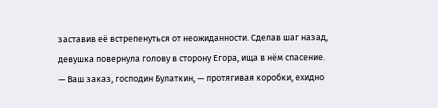заставив её встрепенуться от неожиданности. Сделав шаг назад, девушка повернула голову в сторону Егора, ища в нём спасение.
— Ваш заказ, господин Булаткин, — протягивая коробки, ехидно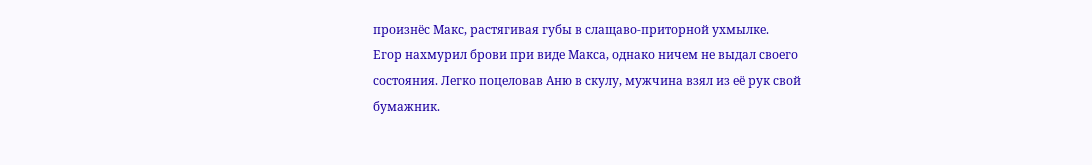произнёс Макс, растягивая губы в слащаво-приторной ухмылке.
Егор нахмурил брови при виде Макса, однако ничем не выдал своего состояния. Легко поцеловав Аню в скулу, мужчина взял из её рук свой бумажник.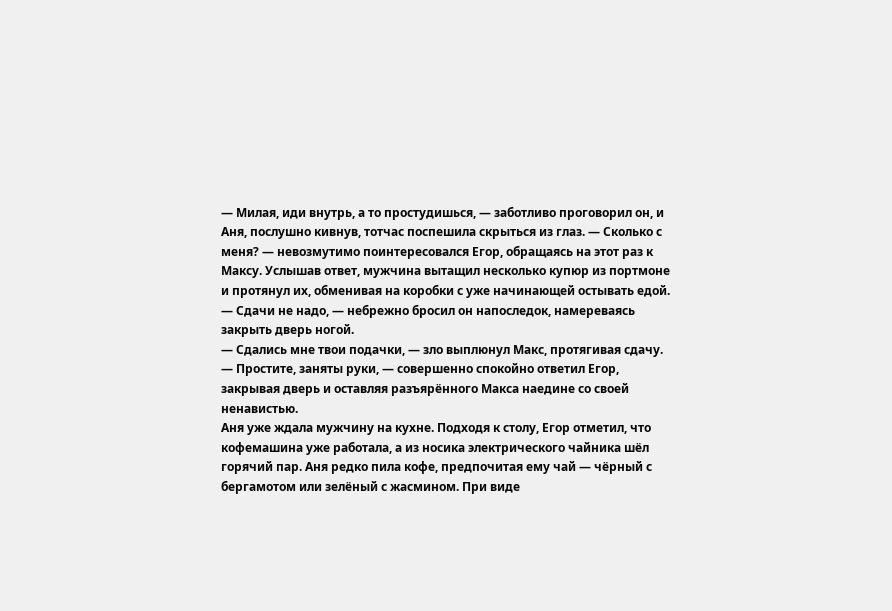— Милая, иди внутрь, а то простудишься, — заботливо проговорил он, и Аня, послушно кивнув, тотчас поспешила скрыться из глаз. — Сколько с меня? — невозмутимо поинтересовался Егор, обращаясь на этот раз к Максу. Услышав ответ, мужчина вытащил несколько купюр из портмоне и протянул их, обменивая на коробки с уже начинающей остывать едой. — Сдачи не надо, — небрежно бросил он напоследок, намереваясь закрыть дверь ногой.
— Сдались мне твои подачки, — зло выплюнул Макс, протягивая сдачу.
— Простите, заняты руки, — совершенно спокойно ответил Егор, закрывая дверь и оставляя разъярённого Макса наедине со своей ненавистью.
Аня уже ждала мужчину на кухне. Подходя к столу, Егор отметил, что кофемашина уже работала, а из носика электрического чайника шёл горячий пар. Аня редко пила кофе, предпочитая ему чай — чёрный с бергамотом или зелёный с жасмином. При виде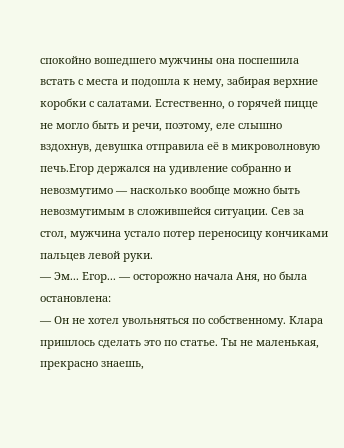спокойно вошедшего мужчины она поспешила встать с места и подошла к нему, забирая верхние коробки с салатами. Естественно, о горячей пицце не могло быть и речи, поэтому, еле слышно вздохнув, девушка отправила её в микроволновую печь.Егор держался на удивление собранно и невозмутимо — насколько вообще можно быть невозмутимым в сложившейся ситуации. Сев за стол, мужчина устало потер переносицу кончиками пальцев левой руки.
— Эм... Егор... — осторожно начала Аня, но была остановлена:
— Он не хотел увольняться по собственному. Клара пришлось сделать это по статье. Ты не маленькая, прекрасно знаешь,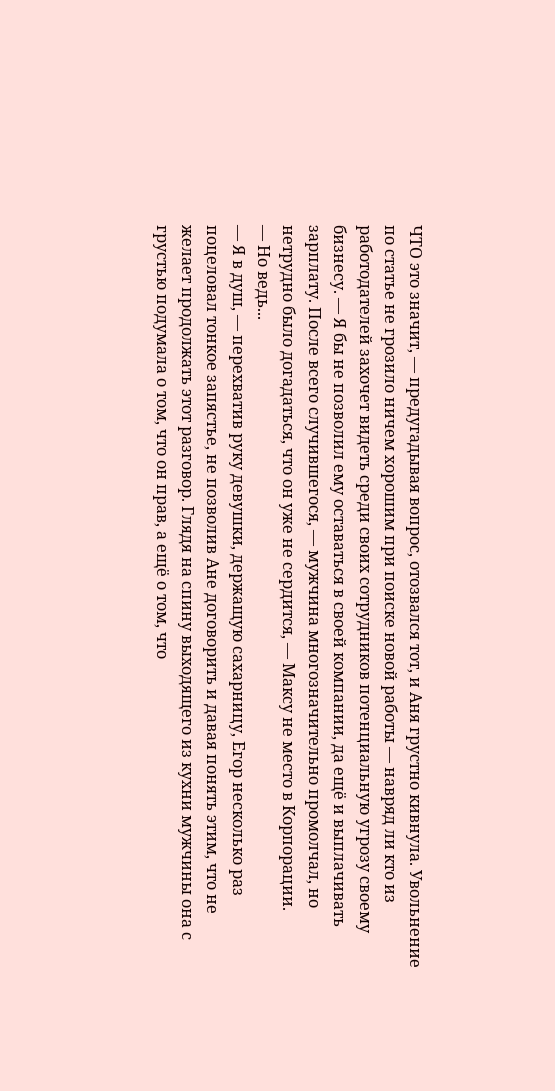ЧТО это значит, — предугадывая вопрос, отозвался тот, и Аня грустно кивнула. Увольнение по статье не грозило ничем хорошим при поиске новой работы — навряд ли кто из работодателей захочет видеть среди своих сотрудников потенциальную угрозу своему бизнесу. — Я бы не позволил ему оставаться в своей компании, да ещё и выплачивать зарплату. После всего случившегося, — мужчина многозначительно промолчал, но нетрудно было догадаться, что он уже не сердится, — Максу не место в Корпорации.
— Но ведь...
— Я в душ, — перехватив руку девушки, держащую сахарницу, Егор несколько раз поцеловал тонкое запястье, не позволив Ане договорить и давая понять этим, что не желает продолжать этот разговор. Глядя на спину выходящего из кухни мужчины она с грустью подумала о том, что он прав, а ещё о том, что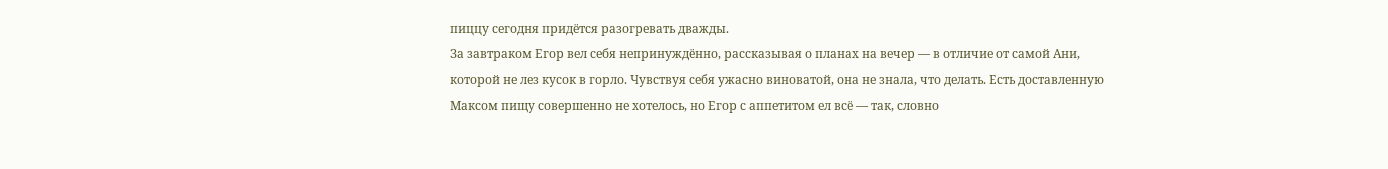пиццу сегодня придётся разогревать дважды.
За завтраком Егор вел себя непринуждённо, рассказывая о планах на вечер — в отличие от самой Ани, которой не лез кусок в горло. Чувствуя себя ужасно виноватой, она не знала, что делать. Есть доставленную Максом пищу совершенно не хотелось, но Егор с аппетитом ел всё — так, словно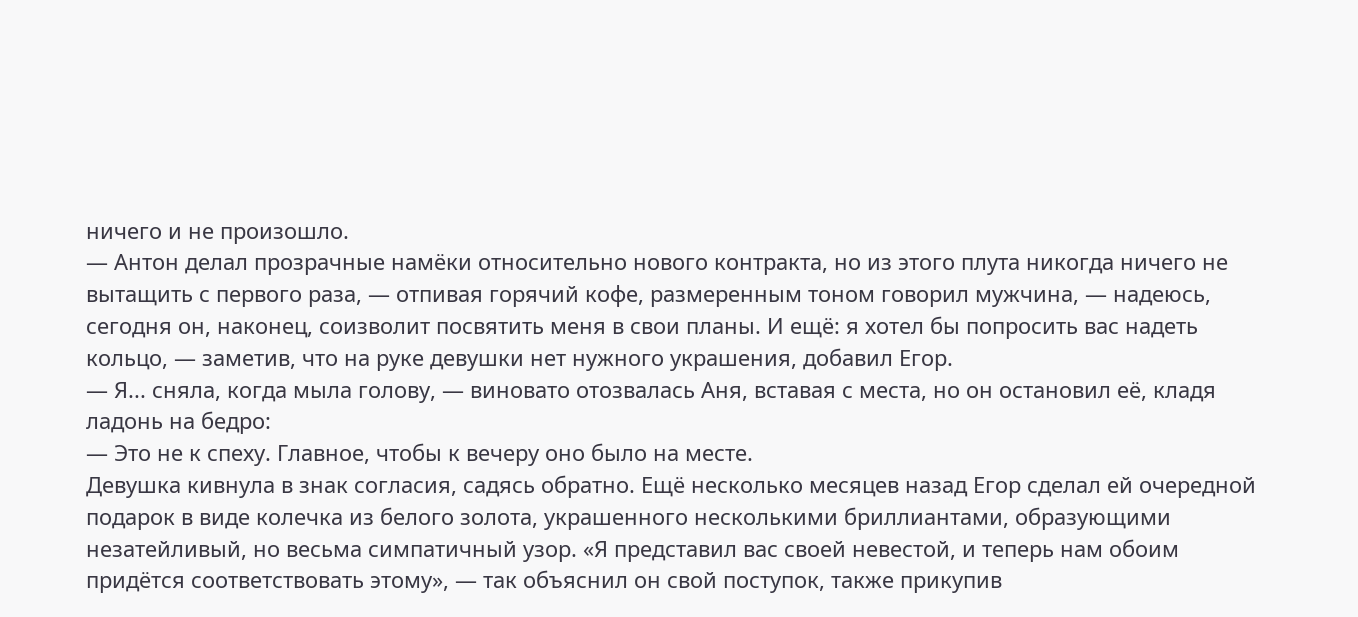ничего и не произошло.
— Антон делал прозрачные намёки относительно нового контракта, но из этого плута никогда ничего не вытащить с первого раза, — отпивая горячий кофе, размеренным тоном говорил мужчина, — надеюсь, сегодня он, наконец, соизволит посвятить меня в свои планы. И ещё: я хотел бы попросить вас надеть кольцо, — заметив, что на руке девушки нет нужного украшения, добавил Егор.
— Я... сняла, когда мыла голову, — виновато отозвалась Аня, вставая с места, но он остановил её, кладя ладонь на бедро:
— Это не к спеху. Главное, чтобы к вечеру оно было на месте.
Девушка кивнула в знак согласия, садясь обратно. Ещё несколько месяцев назад Егор сделал ей очередной подарок в виде колечка из белого золота, украшенного несколькими бриллиантами, образующими незатейливый, но весьма симпатичный узор. «Я представил вас своей невестой, и теперь нам обоим придётся соответствовать этому», — так объяснил он свой поступок, также прикупив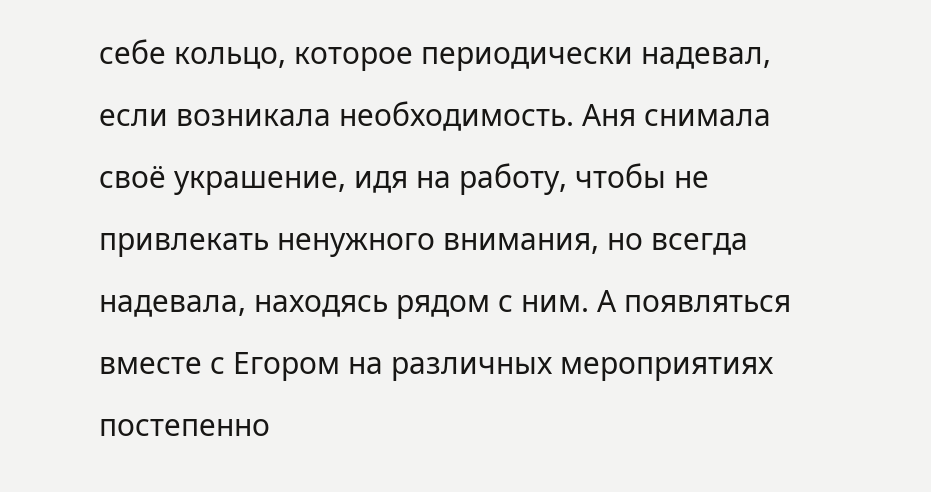себе кольцо, которое периодически надевал, если возникала необходимость. Аня снимала своё украшение, идя на работу, чтобы не привлекать ненужного внимания, но всегда надевала, находясь рядом с ним. А появляться вместе с Егором на различных мероприятиях постепенно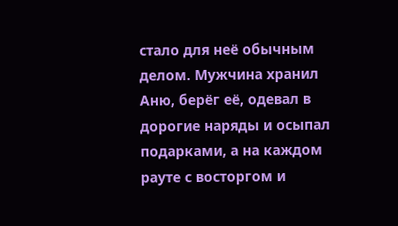стало для неё обычным делом. Мужчина хранил Аню, берёг её, одевал в дорогие наряды и осыпал подарками, а на каждом рауте с восторгом и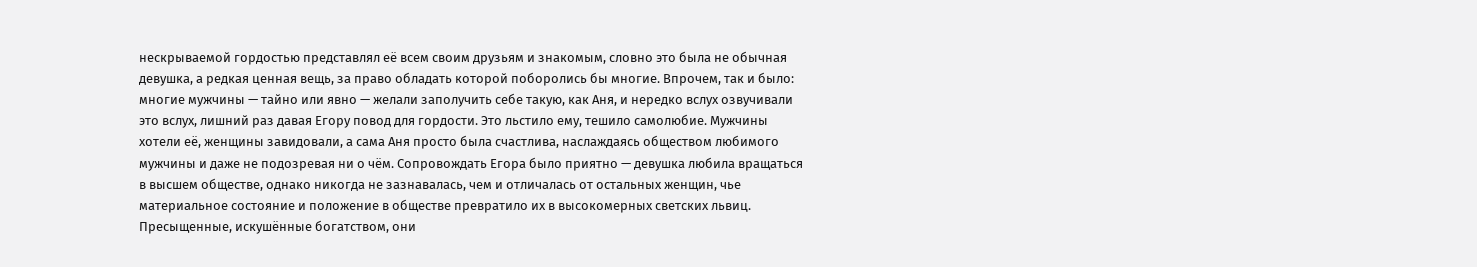нескрываемой гордостью представлял её всем своим друзьям и знакомым, словно это была не обычная девушка, а редкая ценная вещь, за право обладать которой поборолись бы многие. Впрочем, так и было: многие мужчины — тайно или явно — желали заполучить себе такую, как Аня, и нередко вслух озвучивали это вслух, лишний раз давая Егору повод для гордости. Это льстило ему, тешило самолюбие. Мужчины хотели её, женщины завидовали, а сама Аня просто была счастлива, наслаждаясь обществом любимого мужчины и даже не подозревая ни о чём. Сопровождать Егора было приятно — девушка любила вращаться в высшем обществе, однако никогда не зазнавалась, чем и отличалась от остальных женщин, чье материальное состояние и положение в обществе превратило их в высокомерных светских львиц. Пресыщенные, искушённые богатством, они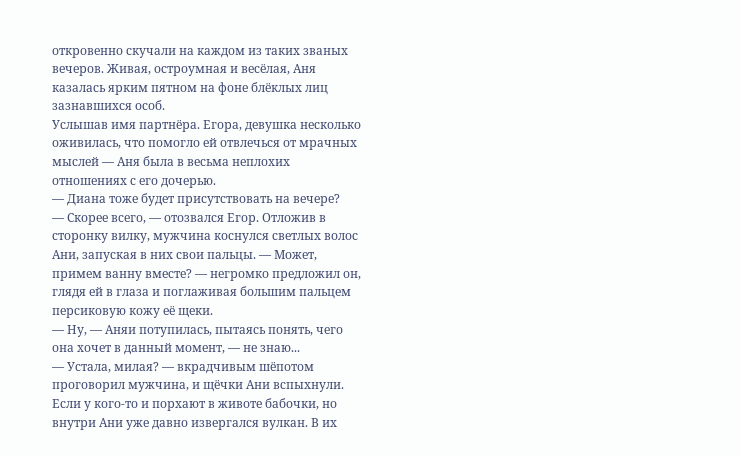откровенно скучали на каждом из таких званых вечеров. Живая, остроумная и весёлая, Аня казалась ярким пятном на фоне блёклых лиц зазнавшихся особ.
Услышав имя партнёра. Егора, девушка несколько оживилась, что помогло ей отвлечься от мрачных мыслей — Аня была в весьма неплохих отношениях с его дочерью.
— Диана тоже будет присутствовать на вечере?
— Скорее всего, — отозвался Егор. Отложив в сторонку вилку, мужчина коснулся светлых волос Ани, запуская в них свои пальцы. — Может, примем ванну вместе? — негромко предложил он, глядя ей в глаза и поглаживая большим пальцем персиковую кожу её щеки.
— Ну, — Аняи потупилась, пытаясь понять, чего она хочет в данный момент, — не знаю...
— Устала, милая? — вкрадчивым шёпотом проговорил мужчина, и щёчки Ани вспыхнули. Если у кого-то и порхают в животе бабочки, но внутри Ани уже давно извергался вулкан. В их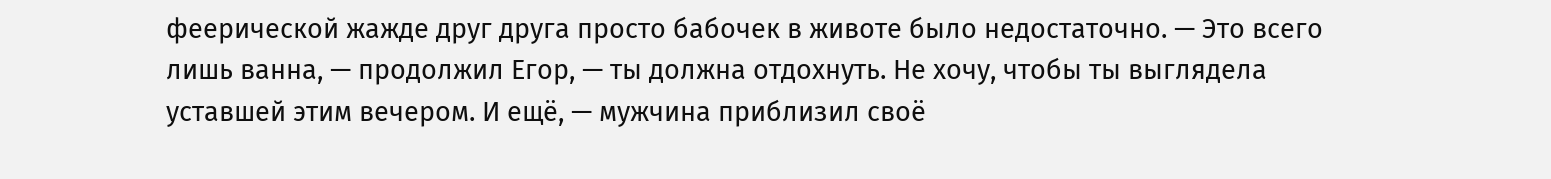феерической жажде друг друга просто бабочек в животе было недостаточно. — Это всего лишь ванна, — продолжил Егор, — ты должна отдохнуть. Не хочу, чтобы ты выглядела уставшей этим вечером. И ещё, — мужчина приблизил своё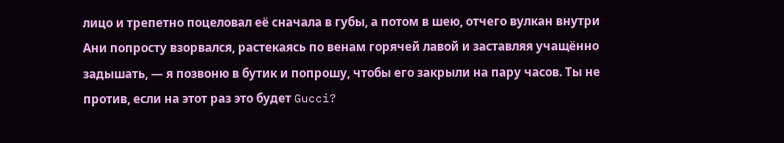лицо и трепетно поцеловал её сначала в губы, а потом в шею, отчего вулкан внутри Ани попросту взорвался, растекаясь по венам горячей лавой и заставляя учащённо задышать, — я позвоню в бутик и попрошу, чтобы его закрыли на пару часов. Ты не против, если на этот раз это будет Gucci?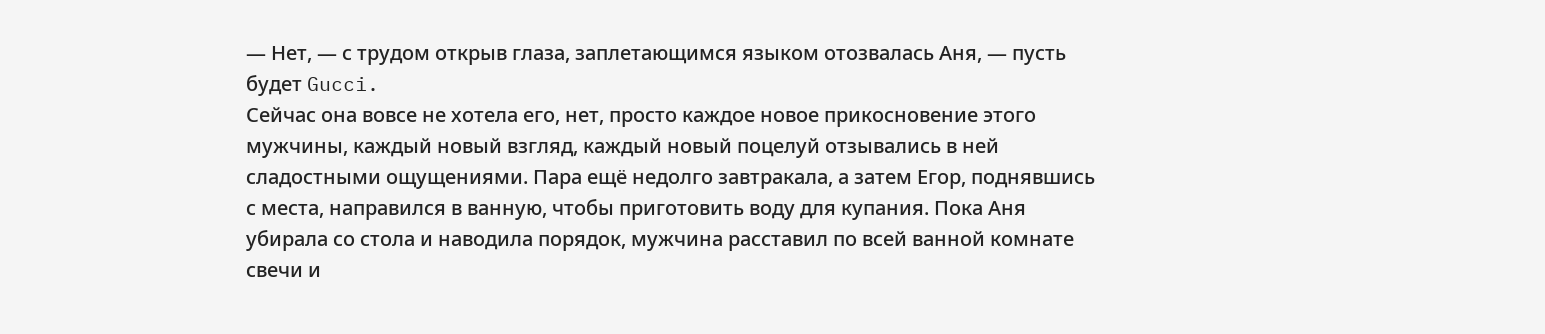— Нет, — с трудом открыв глаза, заплетающимся языком отозвалась Аня, — пусть будет Gucci.
Сейчас она вовсе не хотела его, нет, просто каждое новое прикосновение этого мужчины, каждый новый взгляд, каждый новый поцелуй отзывались в ней сладостными ощущениями. Пара ещё недолго завтракала, а затем Егор, поднявшись с места, направился в ванную, чтобы приготовить воду для купания. Пока Аня убирала со стола и наводила порядок, мужчина расставил по всей ванной комнате свечи и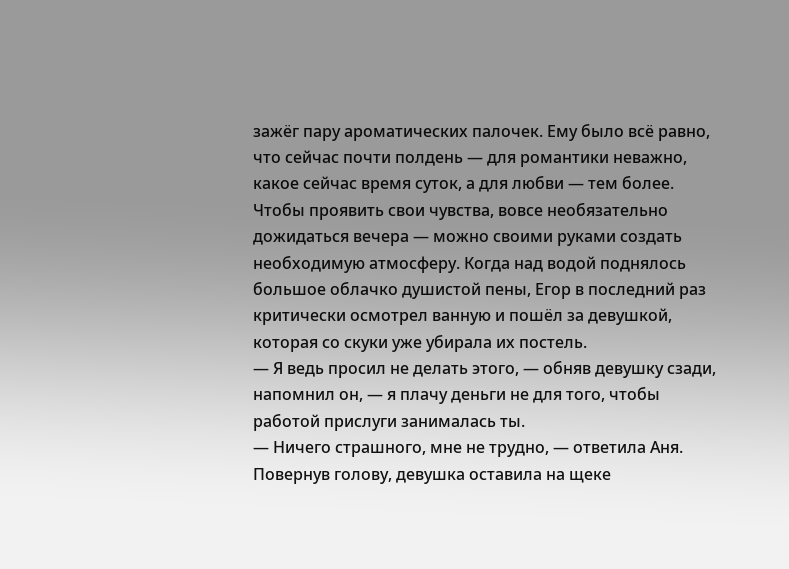зажёг пару ароматических палочек. Ему было всё равно, что сейчас почти полдень — для романтики неважно, какое сейчас время суток, а для любви — тем более. Чтобы проявить свои чувства, вовсе необязательно дожидаться вечера — можно своими руками создать необходимую атмосферу. Когда над водой поднялось большое облачко душистой пены, Егор в последний раз критически осмотрел ванную и пошёл за девушкой, которая со скуки уже убирала их постель.
— Я ведь просил не делать этого, — обняв девушку сзади, напомнил он, — я плачу деньги не для того, чтобы работой прислуги занималась ты.
— Ничего страшного, мне не трудно, — ответила Аня. Повернув голову, девушка оставила на щеке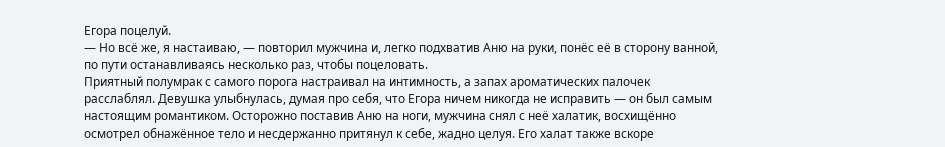Егора поцелуй.
— Но всё же, я настаиваю, — повторил мужчина и, легко подхватив Аню на руки, понёс её в сторону ванной, по пути останавливаясь несколько раз, чтобы поцеловать.
Приятный полумрак с самого порога настраивал на интимность, а запах ароматических палочек расслаблял. Девушка улыбнулась, думая про себя, что Егора ничем никогда не исправить — он был самым настоящим романтиком. Осторожно поставив Аню на ноги, мужчина снял с неё халатик, восхищённо осмотрел обнажённое тело и несдержанно притянул к себе, жадно целуя. Его халат также вскоре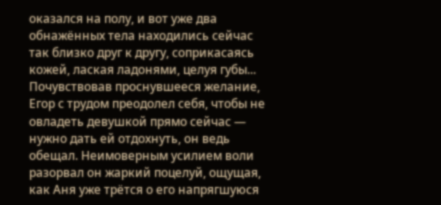оказался на полу, и вот уже два обнажённых тела находились сейчас так близко друг к другу, соприкасаясь кожей, лаская ладонями, целуя губы... Почувствовав проснувшееся желание, Егор с трудом преодолел себя, чтобы не овладеть девушкой прямо сейчас — нужно дать ей отдохнуть, он ведь обещал. Неимоверным усилием воли разорвал он жаркий поцелуй, ощущая, как Аня уже трётся о его напрягшуюся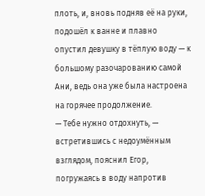плоть, и, вновь подняв её на руки, подошёл к ванне и плавно опустил девушку в тёплую воду — к большому разочарованию самой Ани, ведь она уже была настроена на горячее продолжение.
— Тебе нужно отдохнуть, — встретившись с недоумённым взглядом, пояснил Егор, погружаясь в воду напротив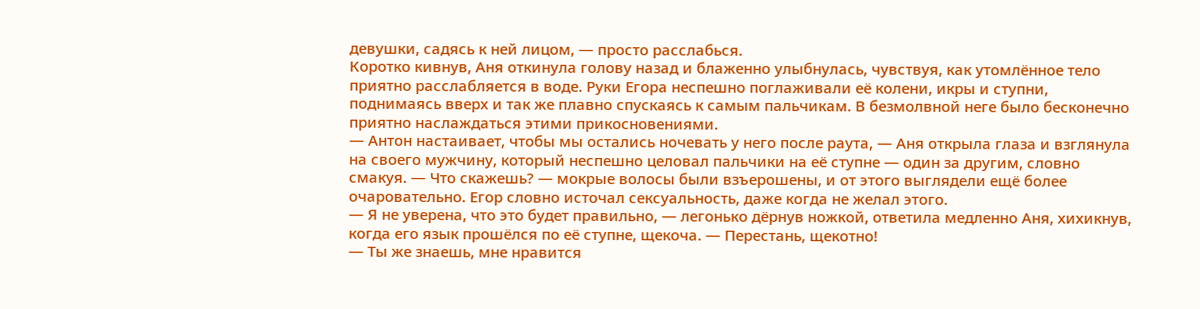девушки, садясь к ней лицом, — просто расслабься.
Коротко кивнув, Аня откинула голову назад и блаженно улыбнулась, чувствуя, как утомлённое тело приятно расслабляется в воде. Руки Егора неспешно поглаживали её колени, икры и ступни, поднимаясь вверх и так же плавно спускаясь к самым пальчикам. В безмолвной неге было бесконечно приятно наслаждаться этими прикосновениями.
— Антон настаивает, чтобы мы остались ночевать у него после раута, — Аня открыла глаза и взглянула на своего мужчину, который неспешно целовал пальчики на её ступне — один за другим, словно смакуя. — Что скажешь? — мокрые волосы были взъерошены, и от этого выглядели ещё более очаровательно. Егор словно источал сексуальность, даже когда не желал этого.
— Я не уверена, что это будет правильно, — легонько дёрнув ножкой, ответила медленно Аня, хихикнув, когда его язык прошёлся по её ступне, щекоча. — Перестань, щекотно!
— Ты же знаешь, мне нравится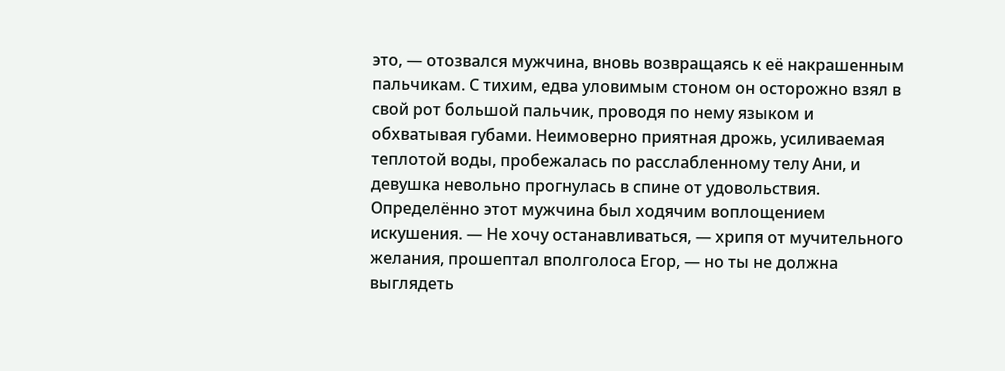это, — отозвался мужчина, вновь возвращаясь к её накрашенным пальчикам. С тихим, едва уловимым стоном он осторожно взял в свой рот большой пальчик, проводя по нему языком и обхватывая губами. Неимоверно приятная дрожь, усиливаемая теплотой воды, пробежалась по расслабленному телу Ани, и девушка невольно прогнулась в спине от удовольствия. Определённо этот мужчина был ходячим воплощением искушения. — Не хочу останавливаться, — хрипя от мучительного желания, прошептал вполголоса Егор, — но ты не должна выглядеть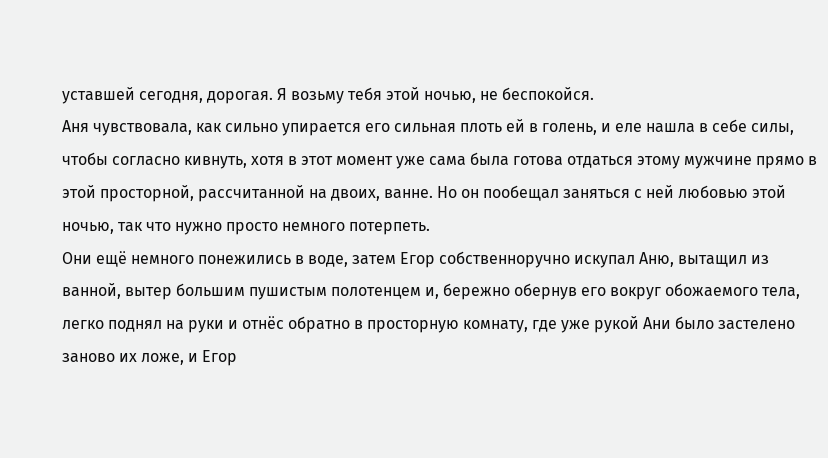уставшей сегодня, дорогая. Я возьму тебя этой ночью, не беспокойся.
Аня чувствовала, как сильно упирается его сильная плоть ей в голень, и еле нашла в себе силы, чтобы согласно кивнуть, хотя в этот момент уже сама была готова отдаться этому мужчине прямо в этой просторной, рассчитанной на двоих, ванне. Но он пообещал заняться с ней любовью этой ночью, так что нужно просто немного потерпеть.
Они ещё немного понежились в воде, затем Егор собственноручно искупал Аню, вытащил из ванной, вытер большим пушистым полотенцем и, бережно обернув его вокруг обожаемого тела, легко поднял на руки и отнёс обратно в просторную комнату, где уже рукой Ани было застелено заново их ложе, и Егор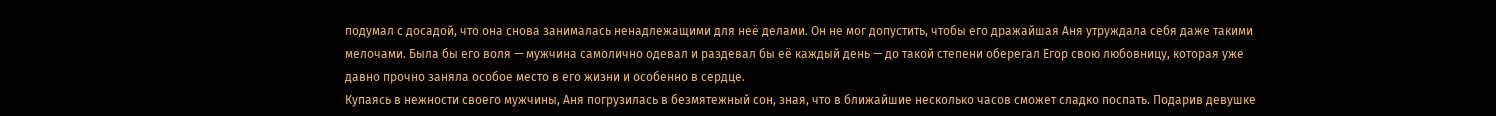подумал с досадой, что она снова занималась ненадлежащими для неё делами. Он не мог допустить, чтобы его дражайшая Аня утруждала себя даже такими мелочами. Была бы его воля — мужчина самолично одевал и раздевал бы её каждый день — до такой степени оберегал Егор свою любовницу, которая уже давно прочно заняла особое место в его жизни и особенно в сердце.
Купаясь в нежности своего мужчины, Аня погрузилась в безмятежный сон, зная, что в ближайшие несколько часов сможет сладко поспать. Подарив девушке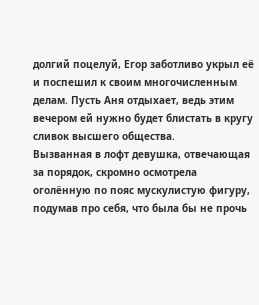долгий поцелуй, Егор заботливо укрыл её и поспешил к своим многочисленным делам. Пусть Аня отдыхает, ведь этим вечером ей нужно будет блистать в кругу сливок высшего общества.
Вызванная в лофт девушка, отвечающая за порядок, скромно осмотрела оголённую по пояс мускулистую фигуру, подумав про себя, что была бы не прочь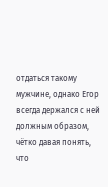отдаться такому мужчине, однако Егор всегда держался с ней должным образом, чётко давая понять, что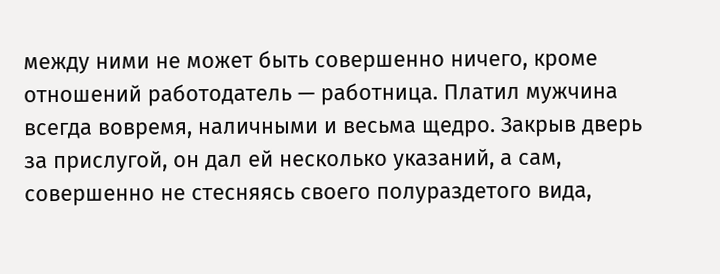между ними не может быть совершенно ничего, кроме отношений работодатель — работница. Платил мужчина всегда вовремя, наличными и весьма щедро. Закрыв дверь за прислугой, он дал ей несколько указаний, а сам, совершенно не стесняясь своего полураздетого вида,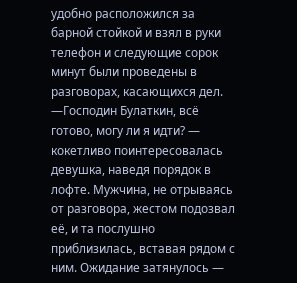удобно расположился за барной стойкой и взял в руки телефон и следующие сорок минут были проведены в разговорах, касающихся дел.
—Господин Булаткин, всё готово, могу ли я идти? — кокетливо поинтересовалась девушка, наведя порядок в лофте. Мужчина, не отрываясь от разговора, жестом подозвал её, и та послушно приблизилась, вставая рядом с ним. Ожидание затянулось —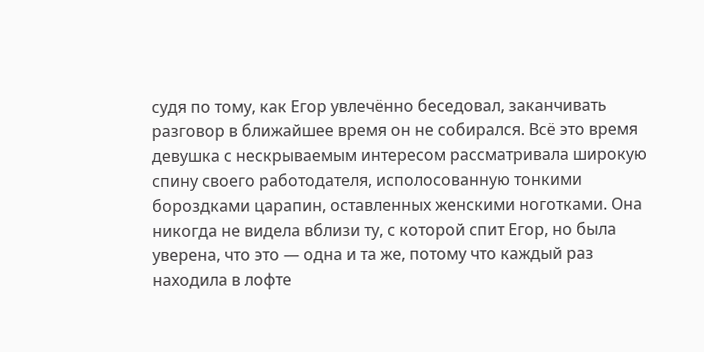судя по тому, как Егор увлечённо беседовал, заканчивать разговор в ближайшее время он не собирался. Всё это время девушка с нескрываемым интересом рассматривала широкую спину своего работодателя, исполосованную тонкими бороздками царапин, оставленных женскими ноготками. Она никогда не видела вблизи ту, с которой спит Егор, но была уверена, что это — одна и та же, потому что каждый раз находила в лофте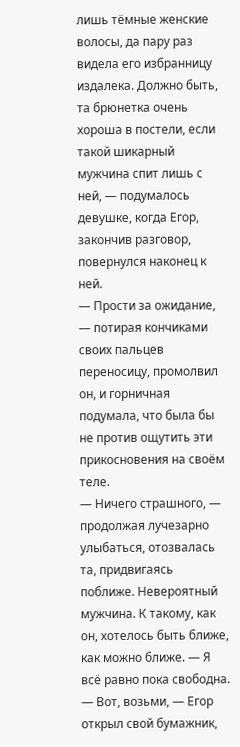лишь тёмные женские волосы, да пару раз видела его избранницу издалека. Должно быть, та брюнетка очень хороша в постели, если такой шикарный мужчина спит лишь с ней, — подумалось девушке, когда Егор, закончив разговор, повернулся наконец к ней.
— Прости за ожидание, — потирая кончиками своих пальцев переносицу, промолвил он, и горничная подумала, что была бы не против ощутить эти прикосновения на своём теле.
— Ничего страшного, — продолжая лучезарно улыбаться, отозвалась та, придвигаясь поближе. Невероятный мужчина. К такому, как он, хотелось быть ближе, как можно ближе. — Я всё равно пока свободна.
— Вот, возьми, — Егор открыл свой бумажник,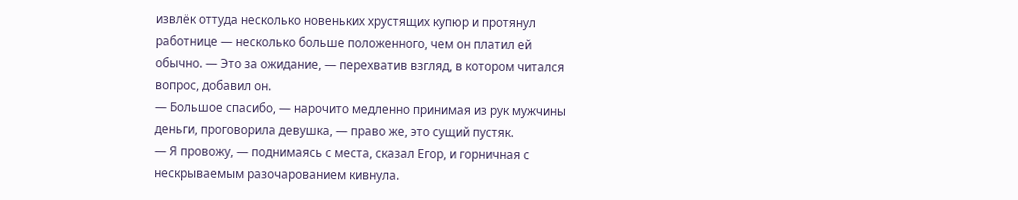извлёк оттуда несколько новеньких хрустящих купюр и протянул работнице — несколько больше положенного, чем он платил ей обычно. — Это за ожидание, — перехватив взгляд, в котором читался вопрос, добавил он.
— Большое спасибо, — нарочито медленно принимая из рук мужчины деньги, проговорила девушка, — право же, это сущий пустяк.
— Я провожу, — поднимаясь с места, сказал Егор, и горничная с нескрываемым разочарованием кивнула.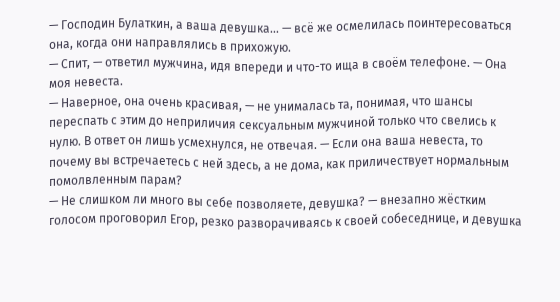— Господин Булаткин, а ваша девушка... — всё же осмелилась поинтересоваться она, когда они направлялись в прихожую.
— Спит, — ответил мужчина, идя впереди и что-то ища в своём телефоне. — Она моя невеста.
— Наверное, она очень красивая, — не унималась та, понимая, что шансы переспать с этим до неприличия сексуальным мужчиной только что свелись к нулю. В ответ он лишь усмехнулся, не отвечая. — Если она ваша невеста, то почему вы встречаетесь с ней здесь, а не дома, как приличествует нормальным помолвленным парам?
— Не слишком ли много вы себе позволяете, девушка? — внезапно жёстким голосом проговорил Егор, резко разворачиваясь к своей собеседнице, и девушка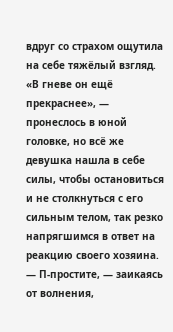вдруг со страхом ощутила на себе тяжёлый взгляд.
«В гневе он ещё прекраснее», — пронеслось в юной головке, но всё же девушка нашла в себе силы, чтобы остановиться и не столкнуться с его сильным телом, так резко напрягшимся в ответ на реакцию своего хозяина.
— П-простите, — заикаясь от волнения,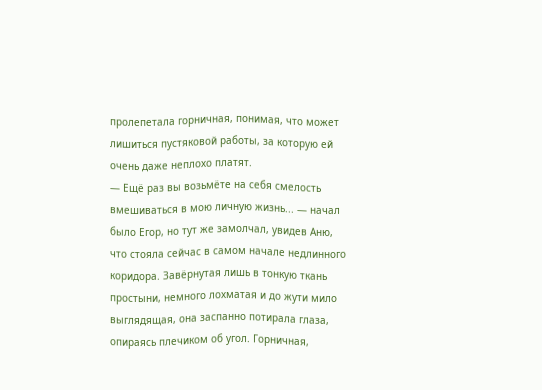пролепетала горничная, понимая, что может лишиться пустяковой работы, за которую ей очень даже неплохо платят.
— Ещё раз вы возьмёте на себя смелость вмешиваться в мою личную жизнь... — начал было Егор, но тут же замолчал, увидев Аню, что стояла сейчас в самом начале недлинного коридора. Завёрнутая лишь в тонкую ткань простыни, немного лохматая и до жути мило выглядящая, она заспанно потирала глаза, опираясь плечиком об угол. Горничная,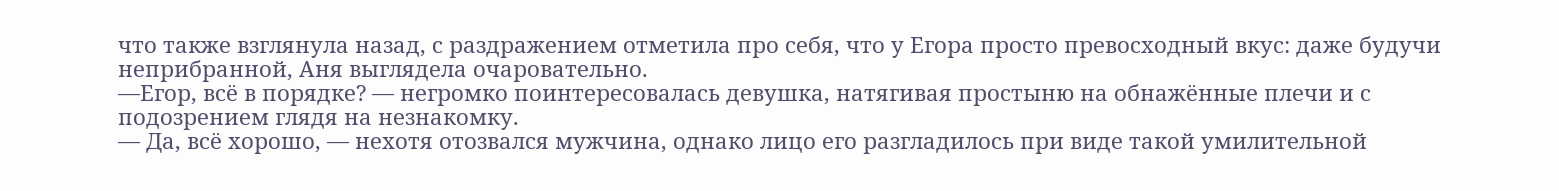что также взглянула назад, с раздражением отметила про себя, что у Егора просто превосходный вкус: даже будучи неприбранной, Аня выглядела очаровательно.
—Егор, всё в порядке? — негромко поинтересовалась девушка, натягивая простыню на обнажённые плечи и с подозрением глядя на незнакомку.
— Да, всё хорошо, — нехотя отозвался мужчина, однако лицо его разгладилось при виде такой умилительной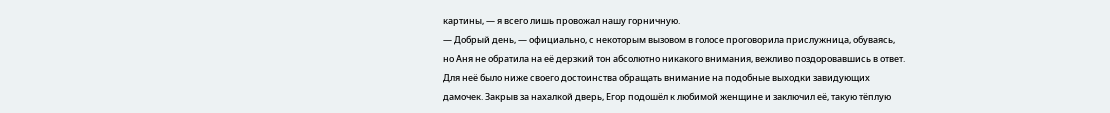картины, — я всего лишь провожал нашу горничную.
— Добрый день, — официально, с некоторым вызовом в голосе проговорила прислужница, обуваясь, но Аня не обратила на её дерзкий тон абсолютно никакого внимания, вежливо поздоровавшись в ответ. Для неё было ниже своего достоинства обращать внимание на подобные выходки завидующих дамочек. Закрыв за нахалкой дверь, Егор подошёл к любимой женщине и заключил её, такую тёплую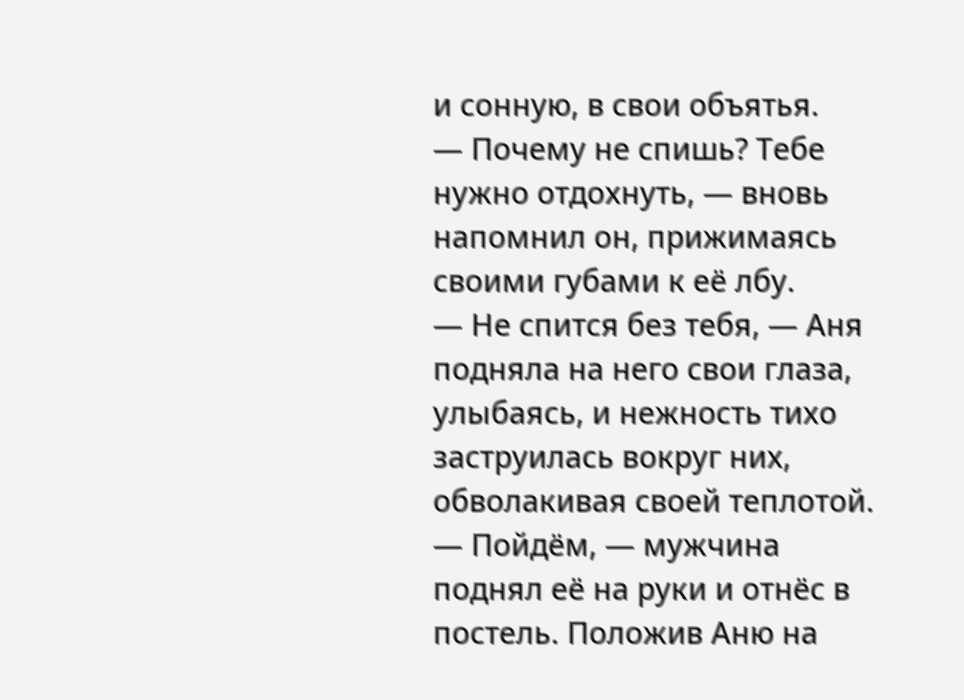и сонную, в свои объятья.
— Почему не спишь? Тебе нужно отдохнуть, — вновь напомнил он, прижимаясь своими губами к её лбу.
— Не спится без тебя, — Аня подняла на него свои глаза, улыбаясь, и нежность тихо заструилась вокруг них, обволакивая своей теплотой.
— Пойдём, — мужчина поднял её на руки и отнёс в постель. Положив Аню на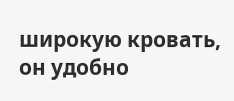широкую кровать, он удобно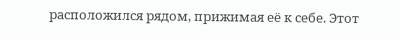расположился рядом, прижимая её к себе. Этот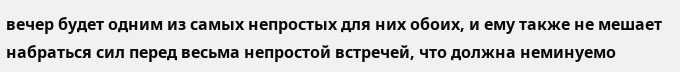вечер будет одним из самых непростых для них обоих, и ему также не мешает набраться сил перед весьма непростой встречей, что должна неминуемо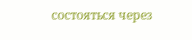состояться через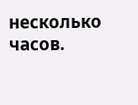несколько часов.